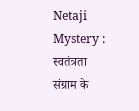Netaji Mystery : स्वतंत्रता संग्राम के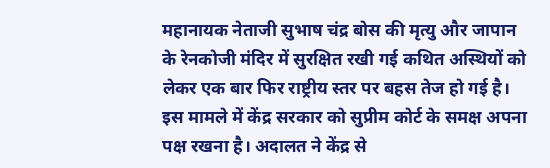महानायक नेताजी सुभाष चंद्र बोस की मृत्यु और जापान के रेनकोजी मंदिर में सुरक्षित रखी गई कथित अस्थियों को लेकर एक बार फिर राष्ट्रीय स्तर पर बहस तेज हो गई है। इस मामले में केंद्र सरकार को सुप्रीम कोर्ट के समक्ष अपना पक्ष रखना है। अदालत ने केंद्र से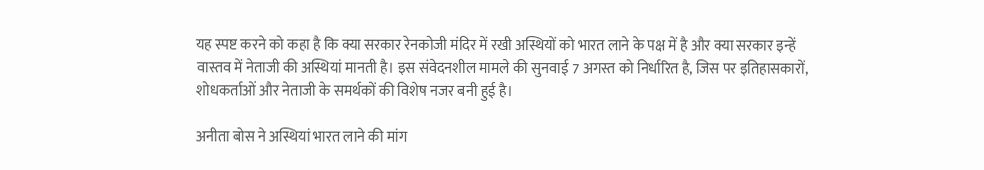यह स्पष्ट करने को कहा है कि क्या सरकार रेनकोजी मंदिर में रखी अस्थियों को भारत लाने के पक्ष में है और क्या सरकार इन्हें वास्तव में नेताजी की अस्थियां मानती है। इस संवेदनशील मामले की सुनवाई 7 अगस्त को निर्धारित है, जिस पर इतिहासकारों, शोधकर्ताओं और नेताजी के समर्थकों की विशेष नजर बनी हुई है।

अनीता बोस ने अस्थियां भारत लाने की मांग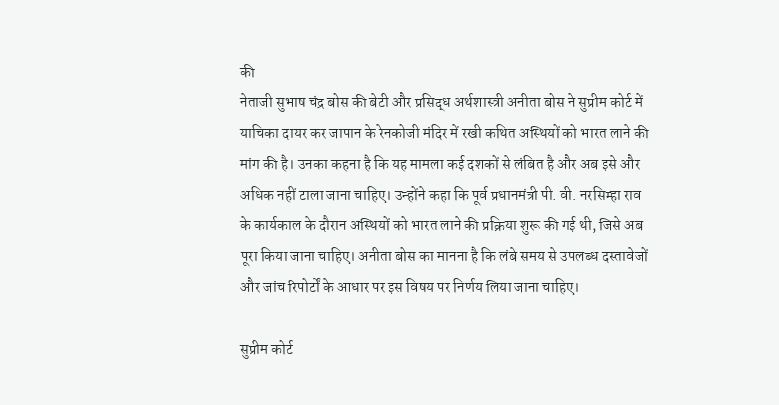की
नेताजी सुभाष चंद्र बोस की बेटी और प्रसिद्ध अर्थशास्त्री अनीता बोस ने सुप्रीम कोर्ट में याचिका दायर कर जापान के रेनकोजी मंदिर में रखी कथित अस्थियों को भारत लाने की मांग की है। उनका कहना है कि यह मामला कई दशकों से लंबित है और अब इसे और अधिक नहीं टाला जाना चाहिए। उन्होंने कहा कि पूर्व प्रधानमंत्री पी. वी. नरसिम्हा राव के कार्यकाल के दौरान अस्थियों को भारत लाने की प्रक्रिया शुरू की गई थी, जिसे अब पूरा किया जाना चाहिए। अनीता बोस का मानना है कि लंबे समय से उपलब्ध दस्तावेजों और जांच रिपोर्टों के आधार पर इस विषय पर निर्णय लिया जाना चाहिए।

सुप्रीम कोर्ट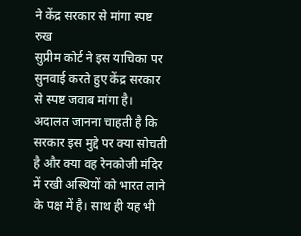ने केंद्र सरकार से मांगा स्पष्ट रुख
सुप्रीम कोर्ट ने इस याचिका पर सुनवाई करते हुए केंद्र सरकार से स्पष्ट जवाब मांगा है। अदालत जानना चाहती है कि सरकार इस मुद्दे पर क्या सोचती है और क्या वह रेनकोजी मंदिर में रखी अस्थियों को भारत लाने के पक्ष में है। साथ ही यह भी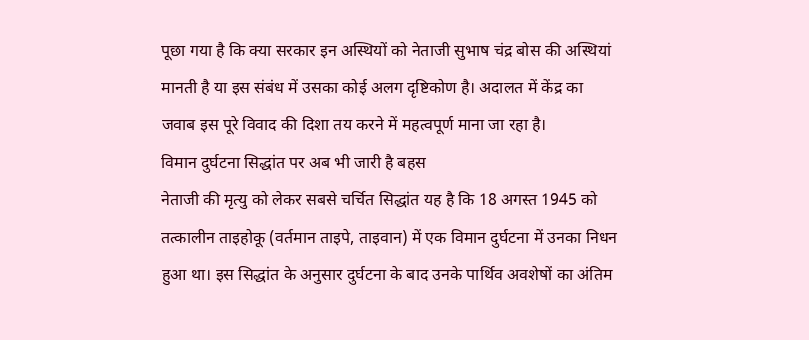पूछा गया है कि क्या सरकार इन अस्थियों को नेताजी सुभाष चंद्र बोस की अस्थियां मानती है या इस संबंध में उसका कोई अलग दृष्टिकोण है। अदालत में केंद्र का जवाब इस पूरे विवाद की दिशा तय करने में महत्वपूर्ण माना जा रहा है।
विमान दुर्घटना सिद्धांत पर अब भी जारी है बहस
नेताजी की मृत्यु को लेकर सबसे चर्चित सिद्धांत यह है कि 18 अगस्त 1945 को तत्कालीन ताइहोकू (वर्तमान ताइपे, ताइवान) में एक विमान दुर्घटना में उनका निधन हुआ था। इस सिद्धांत के अनुसार दुर्घटना के बाद उनके पार्थिव अवशेषों का अंतिम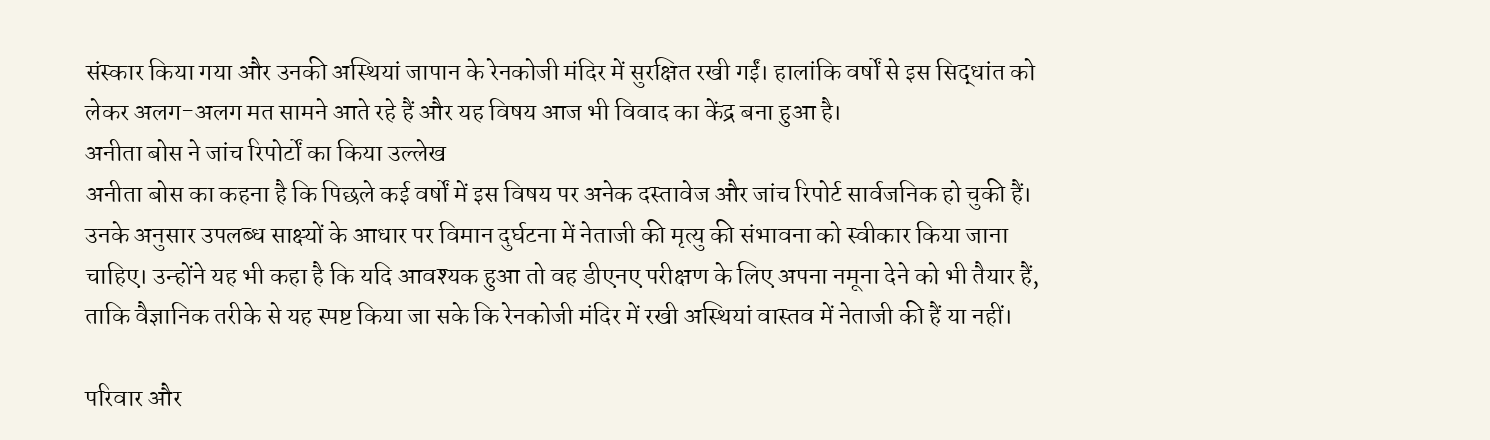संस्कार किया गया और उनकी अस्थियां जापान के रेनकोजी मंदिर में सुरक्षित रखी गईं। हालांकि वर्षों से इस सिद्धांत को लेकर अलग-अलग मत सामने आते रहे हैं और यह विषय आज भी विवाद का केंद्र बना हुआ है।
अनीता बोस ने जांच रिपोर्टों का किया उल्लेख
अनीता बोस का कहना है कि पिछले कई वर्षों में इस विषय पर अनेक दस्तावेज और जांच रिपोर्ट सार्वजनिक हो चुकी हैं। उनके अनुसार उपलब्ध साक्ष्यों के आधार पर विमान दुर्घटना में नेताजी की मृत्यु की संभावना को स्वीकार किया जाना चाहिए। उन्होंने यह भी कहा है कि यदि आवश्यक हुआ तो वह डीएनए परीक्षण के लिए अपना नमूना देने को भी तैयार हैं, ताकि वैज्ञानिक तरीके से यह स्पष्ट किया जा सके कि रेनकोजी मंदिर में रखी अस्थियां वास्तव में नेताजी की हैं या नहीं।

परिवार और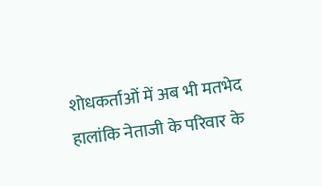शोधकर्ताओं में अब भी मतभेद
हालांकि नेताजी के परिवार के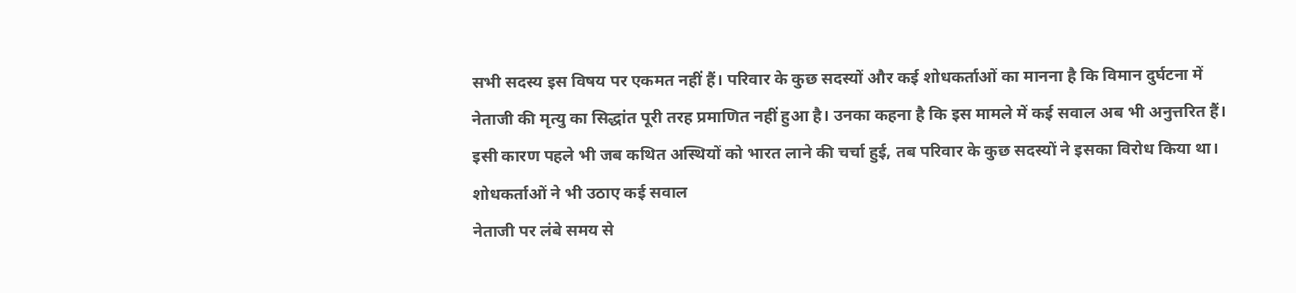सभी सदस्य इस विषय पर एकमत नहीं हैं। परिवार के कुछ सदस्यों और कई शोधकर्ताओं का मानना है कि विमान दुर्घटना में नेताजी की मृत्यु का सिद्धांत पूरी तरह प्रमाणित नहीं हुआ है। उनका कहना है कि इस मामले में कई सवाल अब भी अनुत्तरित हैं। इसी कारण पहले भी जब कथित अस्थियों को भारत लाने की चर्चा हुई, तब परिवार के कुछ सदस्यों ने इसका विरोध किया था।
शोधकर्ताओं ने भी उठाए कई सवाल
नेताजी पर लंबे समय से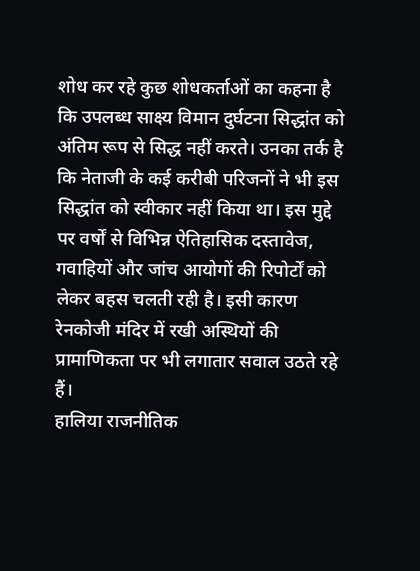शोध कर रहे कुछ शोधकर्ताओं का कहना है कि उपलब्ध साक्ष्य विमान दुर्घटना सिद्धांत को अंतिम रूप से सिद्ध नहीं करते। उनका तर्क है कि नेताजी के कई करीबी परिजनों ने भी इस सिद्धांत को स्वीकार नहीं किया था। इस मुद्दे पर वर्षों से विभिन्न ऐतिहासिक दस्तावेज, गवाहियों और जांच आयोगों की रिपोर्टों को लेकर बहस चलती रही है। इसी कारण रेनकोजी मंदिर में रखी अस्थियों की प्रामाणिकता पर भी लगातार सवाल उठते रहे हैं।
हालिया राजनीतिक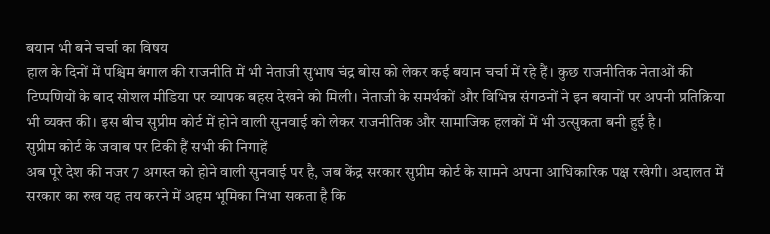बयान भी बने चर्चा का विषय
हाल के दिनों में पश्चिम बंगाल की राजनीति में भी नेताजी सुभाष चंद्र बोस को लेकर कई बयान चर्चा में रहे हैं। कुछ राजनीतिक नेताओं की टिप्पणियों के बाद सोशल मीडिया पर व्यापक बहस देखने को मिली। नेताजी के समर्थकों और विभिन्न संगठनों ने इन बयानों पर अपनी प्रतिक्रिया भी व्यक्त की। इस बीच सुप्रीम कोर्ट में होने वाली सुनवाई को लेकर राजनीतिक और सामाजिक हलकों में भी उत्सुकता बनी हुई है।
सुप्रीम कोर्ट के जवाब पर टिकी हैं सभी की निगाहें
अब पूरे देश की नजर 7 अगस्त को होने वाली सुनवाई पर है, जब केंद्र सरकार सुप्रीम कोर्ट के सामने अपना आधिकारिक पक्ष रखेगी। अदालत में सरकार का रुख यह तय करने में अहम भूमिका निभा सकता है कि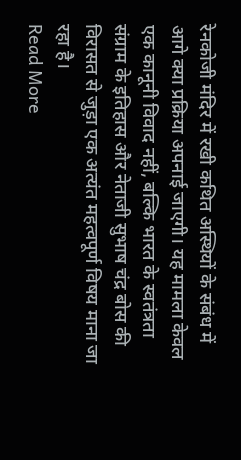रेनकोजी मंदिर में रखी कथित अस्थियों के संबंध में आगे क्या प्रक्रिया अपनाई जाएगी। यह मामला केवल एक कानूनी विवाद नहीं, बल्कि भारत के स्वतंत्रता संग्राम के इतिहास और नेताजी सुभाष चंद्र बोस की विरासत से जुड़ा एक अत्यंत महत्वपूर्ण विषय माना जा रहा है।
Read More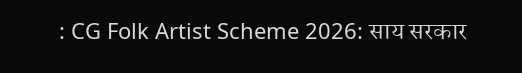: CG Folk Artist Scheme 2026: साय सरकार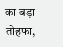का बड़ा तोहफा,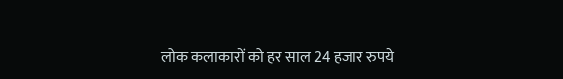लोक कलाकारों को हर साल 24 हजार रुपये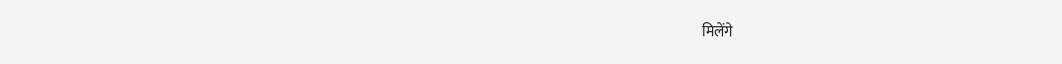मिलेंगे